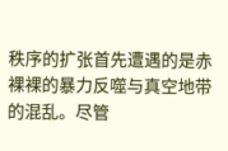秩序的扩张首先遭遇的是赤裸裸的暴力反噬与真空地带的混乱。尽管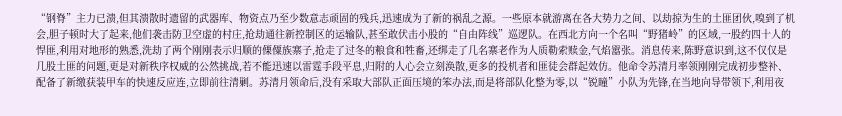“钢脊”主力已溃,但其溃散时遗留的武器库、物资点乃至少数意志顽固的残兵,迅速成为了新的祸乱之源。一些原本就游离在各大势力之间、以劫掠为生的土匪团伙,嗅到了机会,胆子顿时大了起来,他们袭击防卫空虚的村庄,抢劫通往新控制区的运输队,甚至敢伏击小股的“自由阵线”巡逻队。在西北方向一个名叫“野猪岭”的区域,一股约四十人的悍匪,利用对地形的熟悉,洗劫了两个刚刚表示归顺的傈僳族寨子,抢走了过冬的粮食和牲畜,还绑走了几名寨老作为人质勒索赎金,气焰嚣张。消息传来,陈野意识到,这不仅仅是几股土匪的问题,更是对新秩序权威的公然挑战,若不能迅速以雷霆手段平息,归附的人心会立刻涣散,更多的投机者和匪徒会群起效仿。他命令苏清月率领刚刚完成初步整补、配备了新缴获装甲车的快速反应连,立即前往清剿。苏清月领命后,没有采取大部队正面压境的笨办法,而是将部队化整为零,以“锐瞳”小队为先锋,在当地向导带领下,利用夜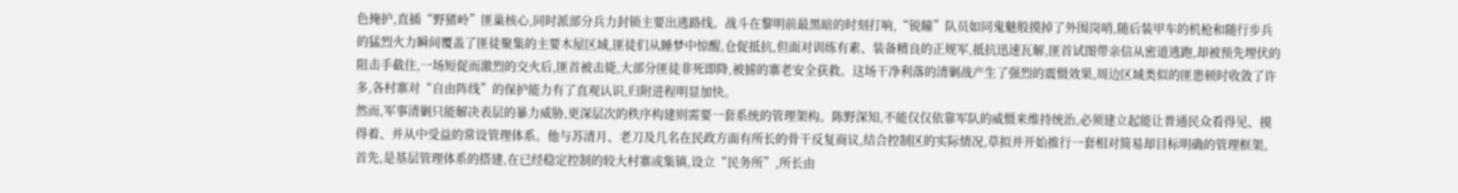色掩护,直插“野猪岭”匪巢核心,同时派部分兵力封锁主要出逃路线。战斗在黎明前最黑暗的时刻打响,“锐瞳”队员如同鬼魅般摸掉了外围岗哨,随后装甲车的机枪和随行步兵的猛烈火力瞬间覆盖了匪徒聚集的主要木屋区域,匪徒们从睡梦中惊醒,仓促抵抗,但面对训练有素、装备精良的正规军,抵抗迅速瓦解,匪首试图带亲信从密道逃跑,却被预先埋伏的阻击手截住,一场短促而激烈的交火后,匪首被击毙,大部分匪徒非死即降,被掳的寨老安全获救。这场干净利落的清剿战产生了强烈的震慑效果,周边区域类似的匪患顿时收敛了许多,各村寨对“自由阵线”的保护能力有了直观认识,归附进程明显加快。
然而,军事清剿只能解决表层的暴力威胁,更深层次的秩序构建则需要一套系统的管理架构。陈野深知,不能仅仅依靠军队的威慑来维持统治,必须建立起能让普通民众看得见、摸得着、并从中受益的常设管理体系。他与苏清月、老刀及几名在民政方面有所长的骨干反复商议,结合控制区的实际情况,草拟并开始推行一套相对简易却目标明确的管理框架。首先,是基层管理体系的搭建,在已经稳定控制的较大村寨或集镇,设立“民务所”,所长由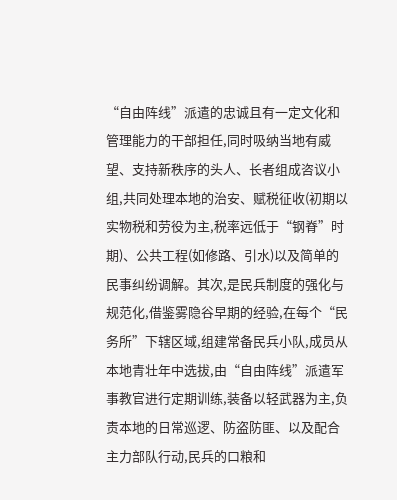“自由阵线”派遣的忠诚且有一定文化和管理能力的干部担任,同时吸纳当地有威望、支持新秩序的头人、长者组成咨议小组,共同处理本地的治安、赋税征收(初期以实物税和劳役为主,税率远低于“钢脊”时期)、公共工程(如修路、引水)以及简单的民事纠纷调解。其次,是民兵制度的强化与规范化,借鉴雾隐谷早期的经验,在每个“民务所”下辖区域,组建常备民兵小队,成员从本地青壮年中选拔,由“自由阵线”派遣军事教官进行定期训练,装备以轻武器为主,负责本地的日常巡逻、防盗防匪、以及配合主力部队行动,民兵的口粮和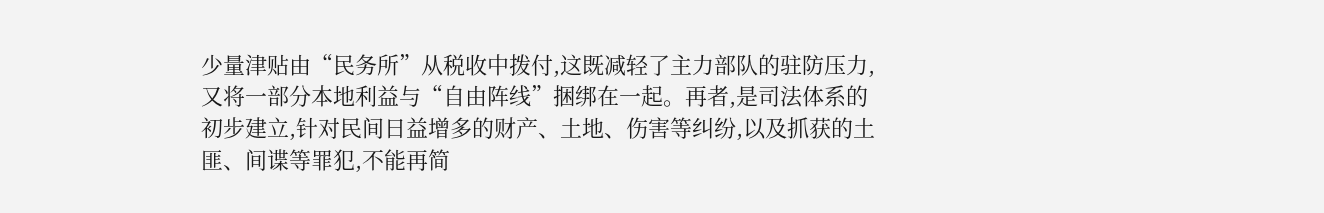少量津贴由“民务所”从税收中拨付,这既减轻了主力部队的驻防压力,又将一部分本地利益与“自由阵线”捆绑在一起。再者,是司法体系的初步建立,针对民间日益增多的财产、土地、伤害等纠纷,以及抓获的土匪、间谍等罪犯,不能再简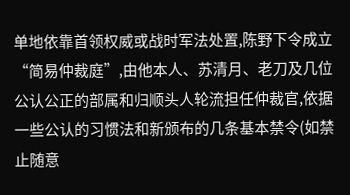单地依靠首领权威或战时军法处置,陈野下令成立“简易仲裁庭”,由他本人、苏清月、老刀及几位公认公正的部属和归顺头人轮流担任仲裁官,依据一些公认的习惯法和新颁布的几条基本禁令(如禁止随意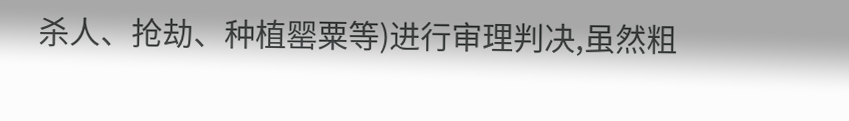杀人、抢劫、种植罂粟等)进行审理判决,虽然粗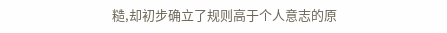糙,却初步确立了规则高于个人意志的原